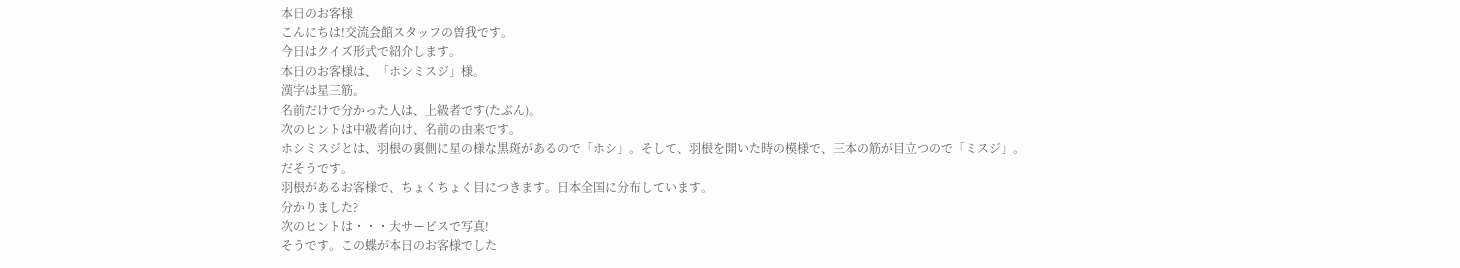本日のお客様
こんにちは!交流会館スタッフの曽我です。
今日はクイズ形式で紹介します。
本日のお客様は、「ホシミスジ」様。
漢字は星三筋。
名前だけで分かった人は、上級者です(たぶん)。
次のヒントは中級者向け、名前の由来です。
ホシミスジとは、羽根の裏側に星の様な黒斑があるので「ホシ」。そして、羽根を開いた時の模様で、三本の筋が目立つので「ミスジ」。
だそうです。
羽根があるお客様で、ちょくちょく目につきます。日本全国に分布しています。
分かりました?
次のヒントは・・・大サービスで写真!
そうです。この蝶が本日のお客様でした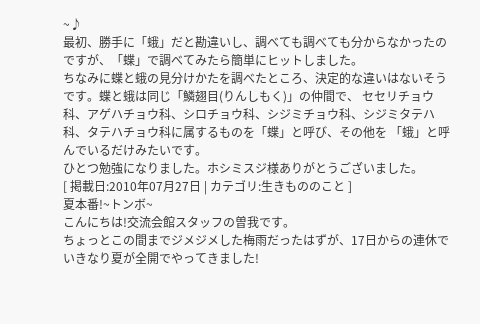~♪
最初、勝手に「蛾」だと勘違いし、調べても調べても分からなかったのですが、「蝶」で調べてみたら簡単にヒットしました。
ちなみに蝶と蛾の見分けかたを調べたところ、決定的な違いはないそうです。蝶と蛾は同じ「鱗翅目(りんしもく)」の仲間で、 セセリチョウ科、アゲハチョウ科、シロチョウ科、シジミチョウ科、シジミタテハ科、タテハチョウ科に属するものを「蝶」と呼び、その他を 「蛾」と呼んでいるだけみたいです。
ひとつ勉強になりました。ホシミスジ様ありがとうございました。
[ 掲載日:2010年07月27日 | カテゴリ:生きもののこと ]
夏本番!~トンボ~
こんにちは!交流会館スタッフの曽我です。
ちょっとこの間までジメジメした梅雨だったはずが、17日からの連休でいきなり夏が全開でやってきました!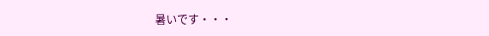暑いです・・・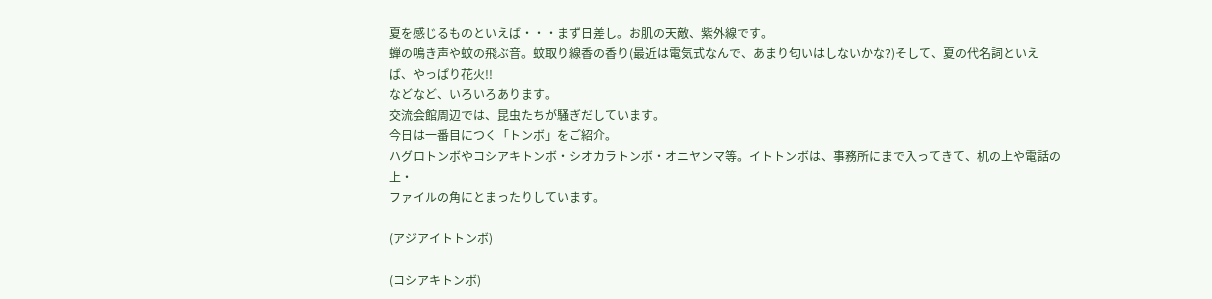夏を感じるものといえば・・・まず日差し。お肌の天敵、紫外線です。
蝉の鳴き声や蚊の飛ぶ音。蚊取り線香の香り(最近は電気式なんで、あまり匂いはしないかな?)そして、夏の代名詞といえば、やっぱり花火!!
などなど、いろいろあります。
交流会館周辺では、昆虫たちが騒ぎだしています。
今日は一番目につく「トンボ」をご紹介。
ハグロトンボやコシアキトンボ・シオカラトンボ・オニヤンマ等。イトトンボは、事務所にまで入ってきて、机の上や電話の上・
ファイルの角にとまったりしています。

(アジアイトトンボ)

(コシアキトンボ)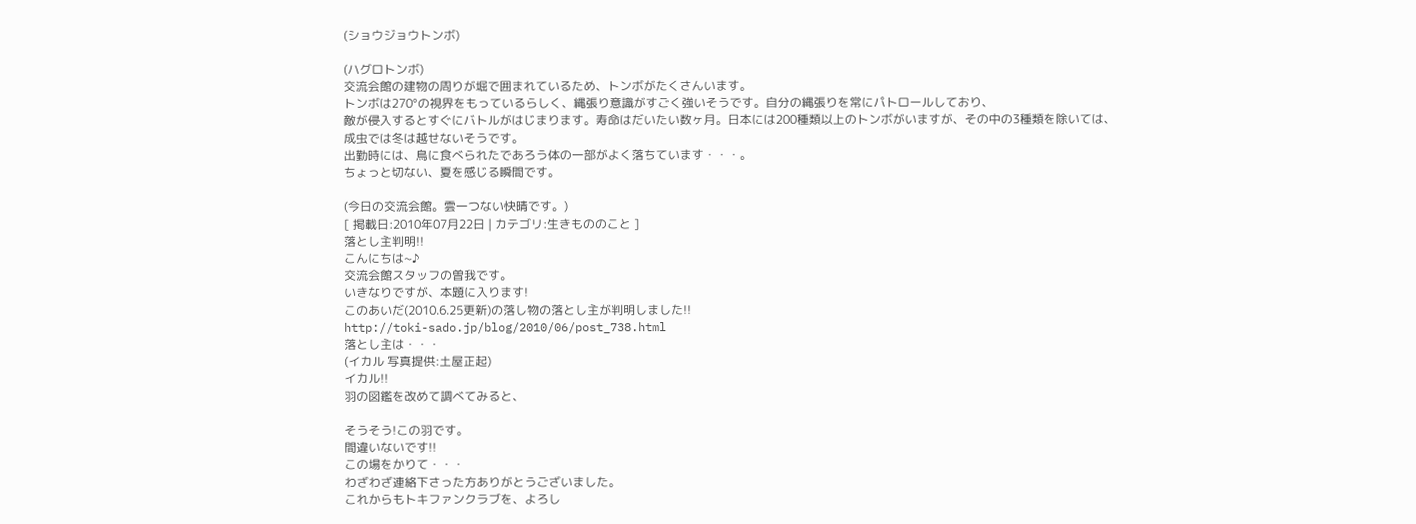(ショウジョウトンボ)

(ハグロトンボ)
交流会館の建物の周りが堀で囲まれているため、トンボがたくさんいます。
トンボは270°の視界をもっているらしく、縄張り意識がすごく強いそうです。自分の縄張りを常にパトロールしており、
敵が侵入するとすぐにバトルがはじまります。寿命はだいたい数ヶ月。日本には200種類以上のトンボがいますが、その中の3種類を除いては、
成虫では冬は越せないそうです。
出勤時には、鳥に食べられたであろう体の一部がよく落ちています・・・。
ちょっと切ない、夏を感じる瞬間です。

(今日の交流会館。雲一つない快晴です。)
[ 掲載日:2010年07月22日 | カテゴリ:生きもののこと ]
落とし主判明!!
こんにちは~♪
交流会館スタッフの曽我です。
いきなりですが、本題に入ります!
このあいだ(2010.6.25更新)の落し物の落とし主が判明しました!!
http://toki-sado.jp/blog/2010/06/post_738.html
落とし主は・・・
(イカル 写真提供:土屋正起)
イカル!!
羽の図鑑を改めて調べてみると、

そうそう!この羽です。
間違いないです!!
この場をかりて・・・
わざわざ連絡下さった方ありがとうございました。
これからもトキファンクラブを、よろし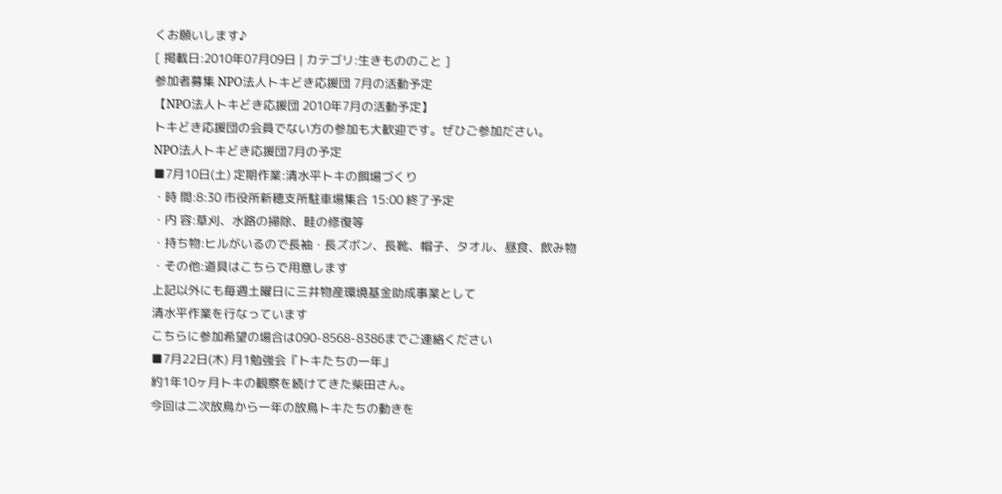くお願いします♪
[ 掲載日:2010年07月09日 | カテゴリ:生きもののこと ]
参加者募集 NPO法人トキどき応援団 7月の活動予定
【NPO法人トキどき応援団 2010年7月の活動予定】
トキどき応援団の会員でない方の参加も大歓迎です。ぜひご参加ださい。
NPO法人トキどき応援団7月の予定
■7月10日(土) 定期作業:清水平トキの餌場づくり
・時 間:8:30 市役所新穂支所駐車場集合 15:00 終了予定
・内 容:草刈、水路の掃除、畦の修復等
・持ち物:ヒルがいるので長袖・長ズボン、長靴、帽子、タオル、昼食、飲み物
・その他:道具はこちらで用意します
上記以外にも毎週土曜日に三井物産環境基金助成事業として
清水平作業を行なっています
こちらに参加希望の場合は090-8568-8386までご連絡ください
■7月22日(木) 月1勉強会『トキたちの一年』
約1年10ヶ月トキの観察を続けてきた柴田さん。
今回は二次放鳥から一年の放鳥トキたちの動きを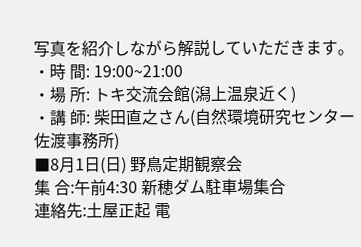写真を紹介しながら解説していただきます。
・時 間: 19:00~21:00
・場 所: トキ交流会館(潟上温泉近く)
・講 師: 柴田直之さん(自然環境研究センター佐渡事務所)
■8月1日(日) 野鳥定期観察会
集 合:午前4:30 新穂ダム駐車場集合
連絡先:土屋正起 電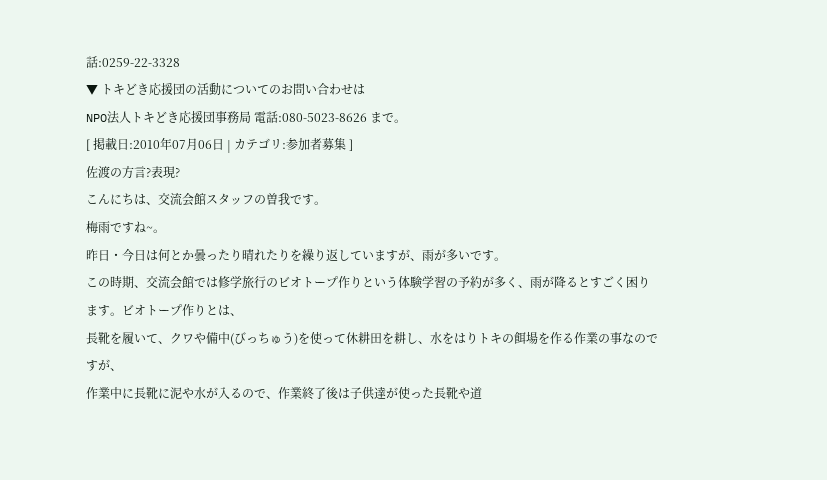話:0259-22-3328
▼ トキどき応援団の活動についてのお問い合わせは
NPO法人トキどき応援団事務局 電話:080-5023-8626 まで。
[ 掲載日:2010年07月06日 | カテゴリ:参加者募集 ]
佐渡の方言?表現?
こんにちは、交流会館スタッフの曽我です。
梅雨ですね~。
昨日・今日は何とか曇ったり晴れたりを繰り返していますが、雨が多いです。
この時期、交流会館では修学旅行のビオトープ作りという体験学習の予約が多く、雨が降るとすごく困ります。ビオトープ作りとは、
長靴を履いて、クワや備中(びっちゅう)を使って休耕田を耕し、水をはりトキの餌場を作る作業の事なのですが、
作業中に長靴に泥や水が入るので、作業終了後は子供達が使った長靴や道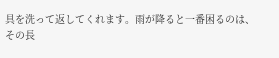具を洗って返してくれます。雨が降ると一番困るのは、
その長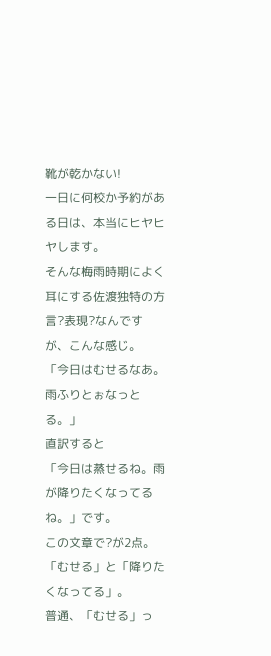靴が乾かない!
一日に何校か予約がある日は、本当にヒヤヒヤします。
そんな梅雨時期によく耳にする佐渡独特の方言?表現?なんですが、こんな感じ。
「今日はむせるなあ。雨ふりとぉなっとる。」
直訳すると
「今日は蒸せるね。雨が降りたくなってるね。」です。
この文章で?が2点。「むせる」と「降りたくなってる」。
普通、「むせる」っ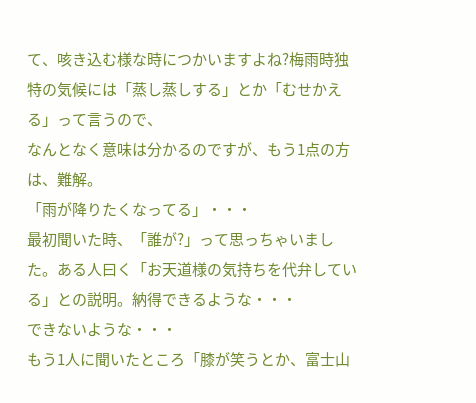て、咳き込む様な時につかいますよね?梅雨時独特の気候には「蒸し蒸しする」とか「むせかえる」って言うので、
なんとなく意味は分かるのですが、もう1点の方は、難解。
「雨が降りたくなってる」・・・
最初聞いた時、「誰が?」って思っちゃいました。ある人曰く「お天道様の気持ちを代弁している」との説明。納得できるような・・・
できないような・・・
もう1人に聞いたところ「膝が笑うとか、富士山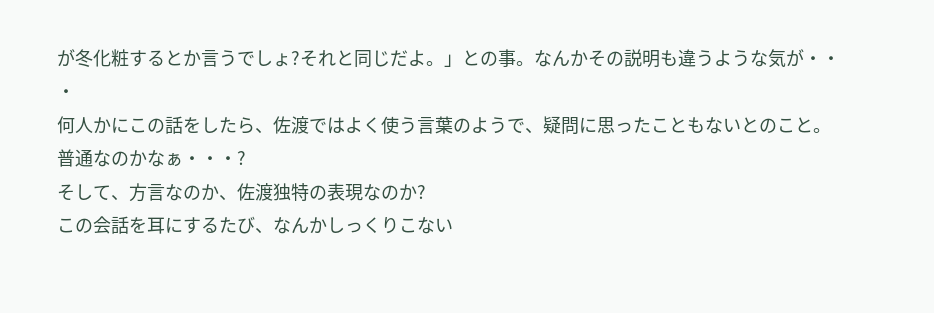が冬化粧するとか言うでしょ?それと同じだよ。」との事。なんかその説明も違うような気が・・
・
何人かにこの話をしたら、佐渡ではよく使う言葉のようで、疑問に思ったこともないとのこと。
普通なのかなぁ・・・?
そして、方言なのか、佐渡独特の表現なのか?
この会話を耳にするたび、なんかしっくりこない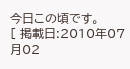今日この頃です。
[ 掲載日:2010年07月02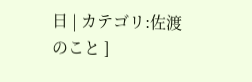日 | カテゴリ:佐渡のこと ]